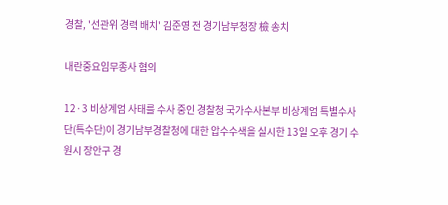경찰, '선관위 경력 배치' 김준영 전 경기남부청장 檢 송치

내란중요임무종사 혐의

12·3 비상계엄 사태를 수사 중인 경찰청 국가수사본부 비상계엄 특별수사단(특수단)이 경기남부경찰청에 대한 압수수색을 실시한 13일 오후 경기 수원시 장안구 경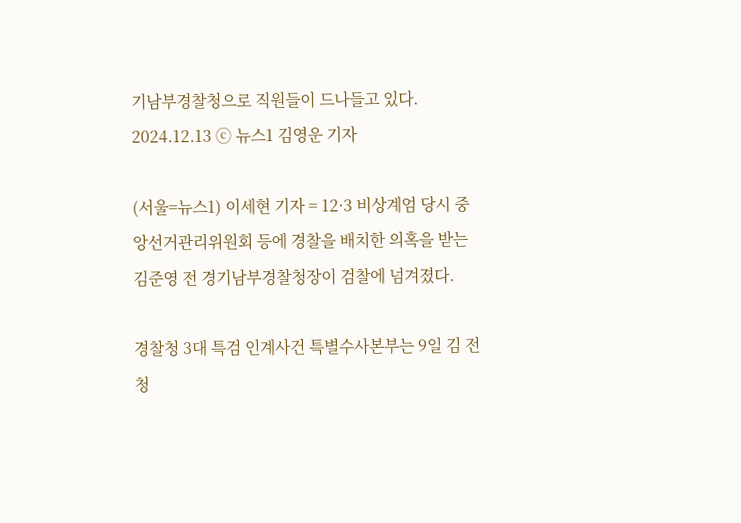기남부경찰청으로 직원들이 드나들고 있다. 2024.12.13 ⓒ 뉴스1 김영운 기자

(서울=뉴스1) 이세현 기자 = 12·3 비상계엄 당시 중앙선거관리위원회 등에 경찰을 배치한 의혹을 받는 김준영 전 경기남부경찰청장이 검찰에 넘겨졌다.

경찰청 3대 특검 인계사건 특별수사본부는 9일 김 전 청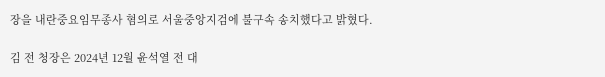장을 내란중요임무종사 혐의로 서울중앙지검에 불구속 송치했다고 밝혔다.

김 전 청장은 2024년 12월 윤석열 전 대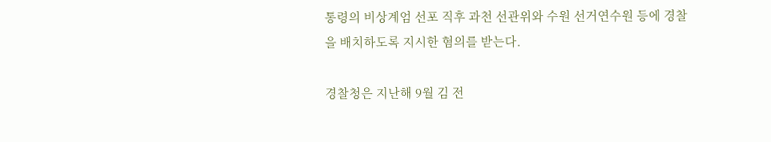통령의 비상계엄 선포 직후 과천 선관위와 수원 선거연수원 등에 경찰을 배치하도록 지시한 혐의를 받는다.

경찰청은 지난해 9월 김 전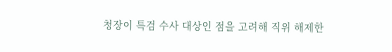청장이 특검 수사 대상인 점을 고려해 직위 해제한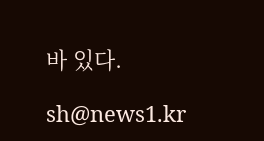바 있다.

sh@news1.kr